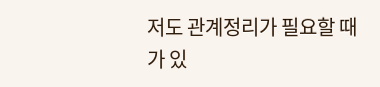저도 관계정리가 필요할 때가 있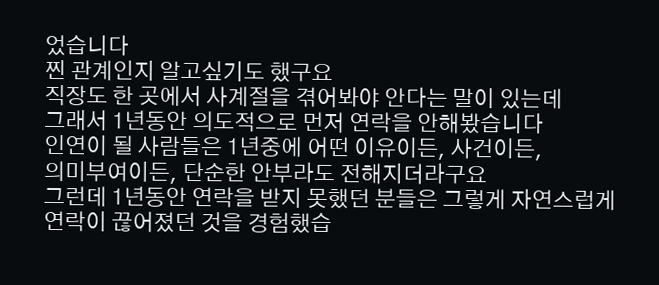었습니다
찐 관계인지 알고싶기도 했구요
직장도 한 곳에서 사계절을 겪어봐야 안다는 말이 있는데
그래서 1년동안 의도적으로 먼저 연락을 안해봤습니다
인연이 될 사람들은 1년중에 어떤 이유이든, 사건이든,
의미부여이든, 단순한 안부라도 전해지더라구요
그런데 1년동안 연락을 받지 못했던 분들은 그렇게 자연스럽게 연락이 끊어졌던 것을 경험했습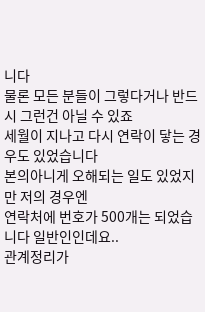니다
물론 모든 분들이 그렇다거나 반드시 그런건 아닐 수 있죠
세월이 지나고 다시 연락이 닿는 경우도 있었습니다
본의아니게 오해되는 일도 있었지만 저의 경우엔
연락처에 번호가 500개는 되었습니다 일반인인데요..
관계정리가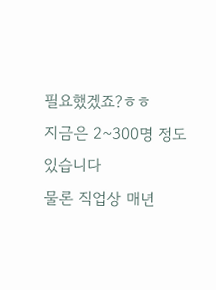필요했겠죠?ㅎㅎ
지금은 2~300명 정도 있습니다
물론 직업상 매년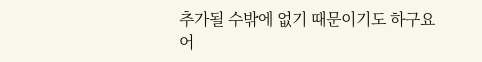추가될 수밖에 없기 때문이기도 하구요
어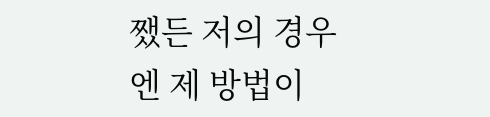쨌든 저의 경우엔 제 방법이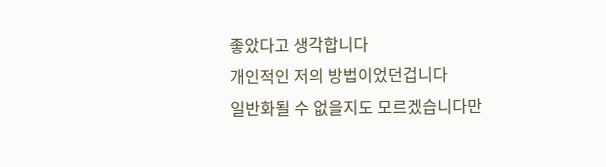좋았다고 생각합니다
개인적인 저의 방법이었던겁니다
일반화될 수 없을지도 모르겠습니다만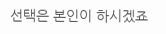선택은 본인이 하시겠죠